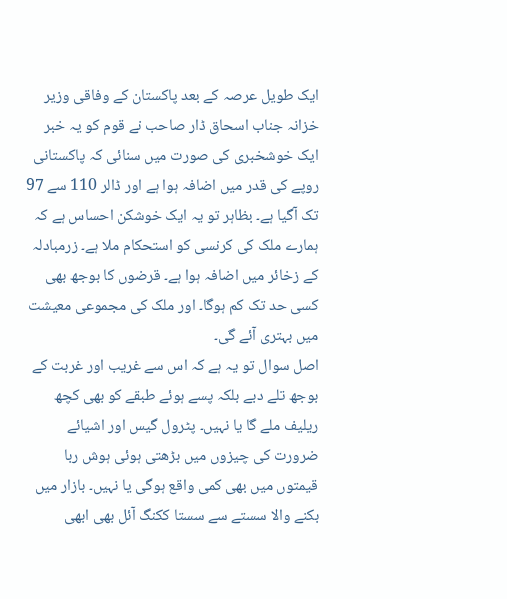ایک طویل عرصہ کے بعد پاکستان کے وفاقی وزیر خزانہ جناب اسحاق ڈار صاحب نے قوم کو یہ خبر ایک خوشخبری کی صورت میں سنائی کہ پاکستانی روپے کی قدر میں اضافہ ہوا ہے اور ڈالر 110 سے 97 تک آگیا ہے۔ بظاہر تو یہ ایک خوشکن احساس ہے کہ ہمارے ملک کی کرنسی کو استحکام ملا ہے۔ زرمبادلہ کے زخائر میں اضافہ ہوا ہے۔ قرضوں کا بوجھ بھی کسی حد تک کم ہوگا۔ اور ملک کی مجموعی معیشت میں بہتری آئے گی۔
اصل سوال تو یہ ہے کہ اس سے غریب اور غربت کے بوجھ تلے دبے بلکہ پسے ہوئے طبقے کو بھی کچھ ریلیف ملے گا یا نہیں۔ پٹرول گیس اور اشیائے ضرورت کی چیزوں میں بڑھتی ہوئی ہوش ربا قیمتوں میں بھی کمی واقع ہوگی یا نہیں۔ بازار میں بکنے والا سستے سے سستا ککنگ آئل بھی ابھی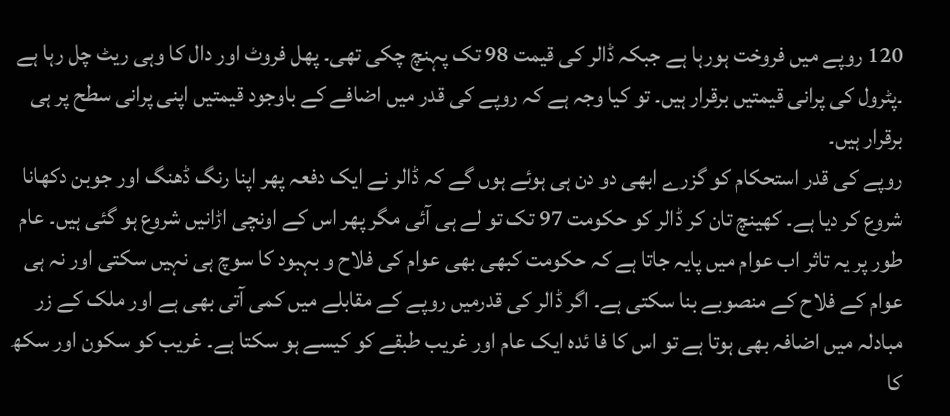120 روپے میں فروخت ہورہا ہے جبکہ ڈالر کی قیمت 98 تک پہنچ چکی تھی۔ پھل فروٹ اور دال کا وہی ریٹ چل رہا ہے ۔پٹرول کی پرانی قیمتیں برقرار ہیں۔ تو کیا وجہ ہے کہ روپے کی قدر میں اضافے کے باوجود قیمتیں اپنی پرانی سطح پر ہی برقرار ہیں۔
روپے کی قدر استحکام کو گزرے ابھی دو دن ہی ہوئے ہوں گے کہ ڈالر نے ایک دفعہ پھر اپنا رنگ ڈھنگ اور جوبن دکھانا شروع کر دیا ہے۔ کھینچ تان کر ڈالر کو حکومت 97 تک تو لے ہی آئی مگر پھر اس کے اونچی اڑانیں شروع ہو گئی ہیں۔ عام طور پر یہ تاثر اب عوام میں پایہ جاتا ہے کہ حکومت کبھی بھی عوام کی فلاح و بہبود کا سوچ ہی نہیں سکتی اور نہ ہی عوام کے فلاح کے منصوبے بنا سکتی ہے۔ اگر ڈالر کی قدرمیں روپے کے مقابلے میں کمی آتی بھی ہے اور ملک کے زر مبادلہ میں اضافہ بھی ہوتا ہے تو اس کا فا ئدہ ایک عام اور غریب طبقے کو کیسے ہو سکتا ہے۔ غریب کو سکون اور سکھ کا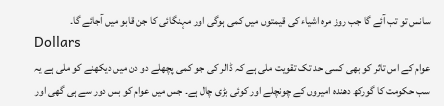سانس تو تب آئے گا جب روز مرہ اشیاء کی قیمتوں میں کمی ہوگی اور مہنگائی کا جن قابو میں آجائے گا۔
Dollars
عوام کے اس تاثر کو بھی کسی حد تک تقویت ملی ہے کہ ڈالر کی جو کمی پچھلے دو دن میں دیکھنے کو ملی ہے یہ سب حکومت کا گورکھ دھندہ امیروں کے چونچلے اور کوئی بڑی چال ہے۔ جس میں عوام کو بس دور سے ہی گھی اور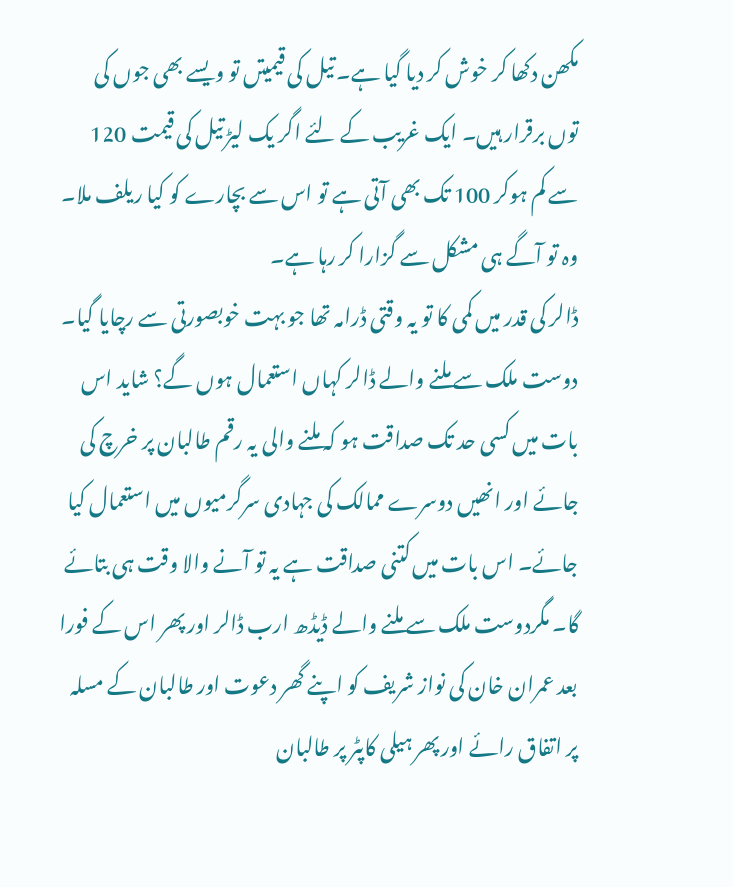مکھن دکھا کر خوش کر دیا گیا ہے۔ تیل کی قیمیتں تو ویسے بھی جوں کی توں برقرار ہیں۔ ایک غریب کے لئے اگر یک لیڑ تیل کی قیمت 120 سے کم ہوکر 100 تک بھی آتی ہے تو اس سے بچارے کو کیا ریلف ملا۔ وہ تو آگے ہی مشکل سے گزارا کر رہا ہے۔
ڈالر کی قدر میں کمی کا تو یہ وقتی ڈرامہ تھا جو بہت خوبصورتی سے رچایا گیا۔ دوست ملک سے ملنے والے ڈالر کہاں استعمال ہوں گے؟ شاید اس بات میں کسی حد تک صداقت ہو کہ ملنے والی یہ رقم طالبان پر خرچ کی جائے اور انھیں دوسرے ممالک کی جہادی سرگرمیوں میں استعمال کیا جائے۔ اس بات میں کتنی صداقت ہے یہ تو آنے والا وقت ہی بتائے گا۔ مگردوست ملک سے ملنے والے ڈیڈھ ارب ڈالر اور پھر اس کے فورا بعد عمران خان کی نواز شریف کو اپنے گھر دعوت اور طالبان کے مسلہ پر اتفاق رائے اور پھر ہیلی کاپٹر پر طالبان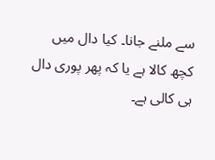سے ملنے جانا۔ کیا دال میں کچھ کالا ہے یا کہ پھر پوری دال ہی کالی ہے۔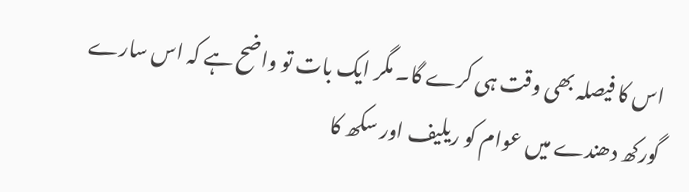اس کا فیصلہ بھی وقت ہی کرے گا۔ مگر ایک بات تو واضح ہے کہ اس سارے گورکھ دھندے میں عوام کو ریلیف اور سکھ کا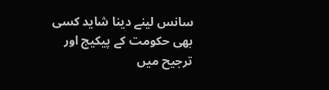سانس لینے دینا شاید کسی بھی حکومت کے پیکیج اور ترجیح میں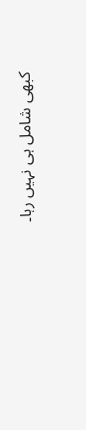کبھی شامل ہی نہیں رہا۔